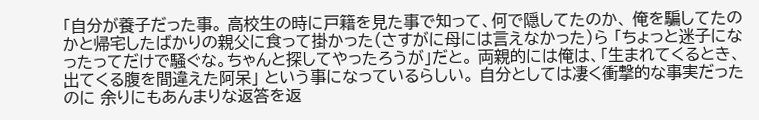「自分が養子だった事。 高校生の時に戸籍を見た事で知って、何で隠してたのか、 俺を騙してたのかと帰宅したばかりの親父に食って掛かった(さすがに母には言えなかった)ら 「ちょっと迷子になったってだけで騒ぐな。ちゃんと探してやったろうが」だと。 両親的には俺は、「生まれてくるとき、出てくる腹を間違えた阿呆」 という事になっているらしい。 自分としては凄く衝撃的な事実だったのに 余りにもあんまりな返答を返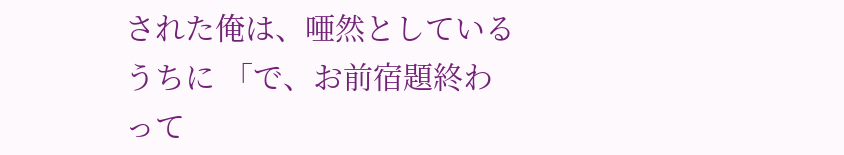された俺は、唖然としているうちに 「で、お前宿題終わって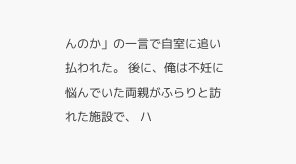んのか」の一言で自室に追い払われた。 後に、俺は不妊に悩んでいた両親がふらりと訪れた施設で、 ハ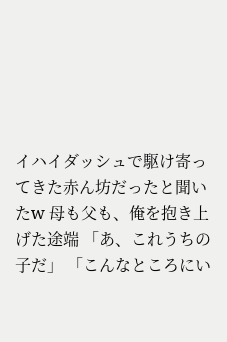イハイダッシュで駆け寄ってきた赤ん坊だったと聞いたw 母も父も、俺を抱き上げた途端 「あ、これうちの子だ」 「こんなところにい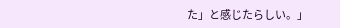た」と感じたらしい。」